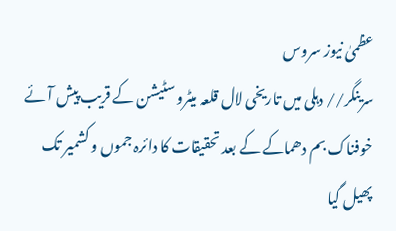عظمیٰ نیوز سروس
سرینگر// دہلی میں تاریخی لال قلعہ میٹرو سٹیشن کے قریب پیش آئے خوفناک بم دھماکے کے بعد تحقیقات کا دائرہ جموں و کشمیر تک پھیل گیا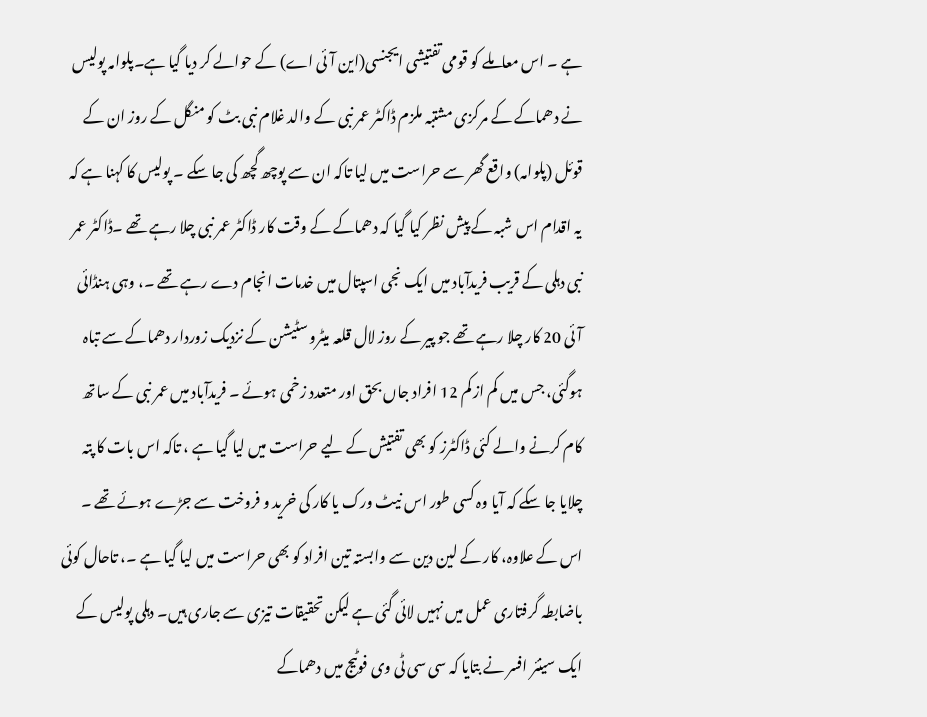ہے ۔ اس معاملے کو قومی تفتیشی ایجنسی(این آئی اے) کے حوالے کر دیا گیا ہے۔پلوامہ پولیس نے دھماکے کے مرکزی مشتبہ ملزم ڈاکٹر عمر نبی کے والد غلام نبی بٹ کو منگل کے روز ان کے قوئل (پلوامہ) واقع گھر سے حراست میں لیا تاکہ ان سے پوچھ گچھ کی جا سکے ۔ پولیس کا کہنا ہے کہ یہ اقدام اس شبہ کے پیش نظر کیا گیا کہ دھماکے کے وقت کار ڈاکٹر عمر نبی چلا رہے تھے ۔ڈاکٹر عمر نبی دہلی کے قریب فریدآباد میں ایک نجی اسپتال میں خدمات انجام دے رہے تھے ۔، وہی ہنڈائی آئی 20 کار چلا رہے تھے جو پیر کے روز لال قلعہ میٹرو سٹیشن کے نزدیک زوردار دھماکے سے تباہ ہوگئی، جس میں کم از کم 12 افراد جاں بحق اور متعدد زخمی ہوئے ۔ فریدآباد میں عمر نبی کے ساتھ کام کرنے والے کئی ڈاکٹرز کو بھی تفتیش کے لیے حراست میں لیا گیا ہے ، تاکہ اس بات کا پتہ چلایا جا سکے کہ آیا وہ کسی طور اس نیٹ ورک یا کار کی خرید و فروخت سے جڑے ہوئے تھے ۔ اس کے علاوہ، کار کے لین دین سے وابستہ تین افراد کو بھی حراست میں لیا گیا ہے ۔، تاحال کوئی باضابطہ گرفتاری عمل میں نہیں لائی گئی ہے لیکن تحقیقات تیزی سے جاری ہیں۔ دہلی پولیس کے ایک سینئر افسر نے بتایا کہ سی سی ٹی وی فوٹیج میں دھماکے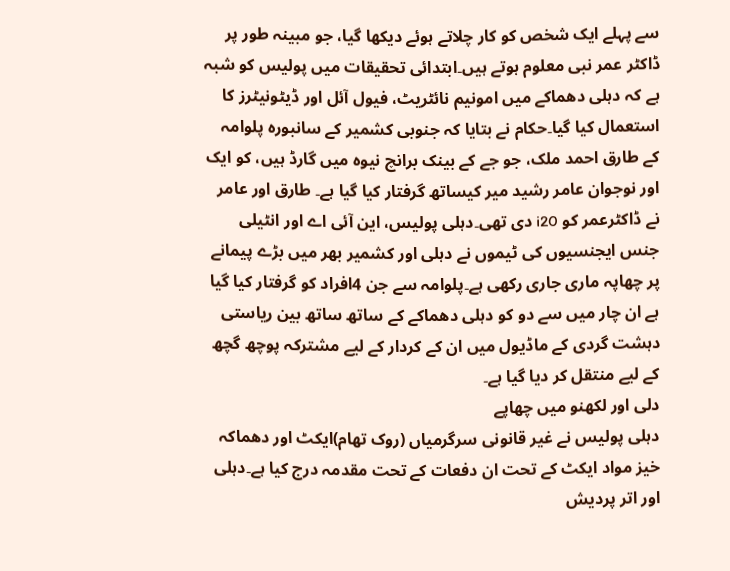سے پہلے ایک شخص کو کار چلاتے ہوئے دیکھا گیا، جو مبینہ طور پر ڈاکٹر عمر نبی معلوم ہوتے ہیں۔ابتدائی تحقیقات میں پولیس کو شبہ ہے کہ دہلی دھماکے میں امونیم نائٹریٹ، فیول آئل اور ڈیٹونیٹرز کا استعمال کیا گیا۔حکام نے بتایا کہ جنوبی کشمیر کے سانبورہ پلوامہ کے طارق احمد ملک، جو جے کے بینک برانچ نیوہ میں گارڈ ہیں، کو ایک اور نوجوان عامر رشید میر کیساتھ گرفتار کیا گیا ہے۔ طارق اور عامر نے ڈاکٹرعمر کو i20 دی تھی۔دہلی پولیس، این آئی اے اور انٹیلی جنس ایجنسیوں کی ٹیموں نے دہلی اور کشمیر بھر میں بڑے پیمانے پر چھاپہ ماری جاری رکھی ہے۔پلوامہ سے جن 4افراد کو گرفتار کیا گیا ہے ان چار میں سے دو کو دہلی دھماکے کے ساتھ ساتھ بین ریاستی دہشت گردی کے ماڈیول میں ان کے کردار کے لیے مشترکہ پوچھ گچھ کے لیے منتقل کر دیا گیا ہے۔
دلی اور لکھنو میں چھاپے
دہلی پولیس نے غیر قانونی سرگرمیاں (روک تھام)ایکٹ اور دھماکہ خیز مواد ایکٹ کے تحت ان دفعات کے تحت مقدمہ درج کیا ہے۔دہلی اور اتر پردیش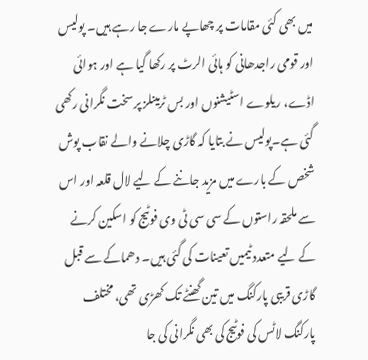میں بھی کئی مقامات پر چھاپے مارے جا رہے ہیں۔ پولیس اور قومی راجدھانی کو ہائی الرٹ پر رکھا گیا ہے اور ہوائی اڈے، ریلوے اسٹیشنوں اور بس ٹرمینلز پر سخت نگرانی رکھی گئی ہے۔پولیس نے بتایا کہ گاڑی چلانے والے نقاب پوش شخص کے بارے میں مزید جاننے کے لیے لال قلعہ اور اس سے ملحقہ راستوں کے سی سی ٹی وی فوٹیج کو اسکین کرنے کے لیے متعدد ٹیمیں تعینات کی گئی ہیں۔ دھماکے سے قبل گاڑی قریبی پارکنگ میں تین گھنٹے تک کھڑی تھی، مختلف پارکنگ لاٹس کی فوٹیج کی بھی نگرانی کی جا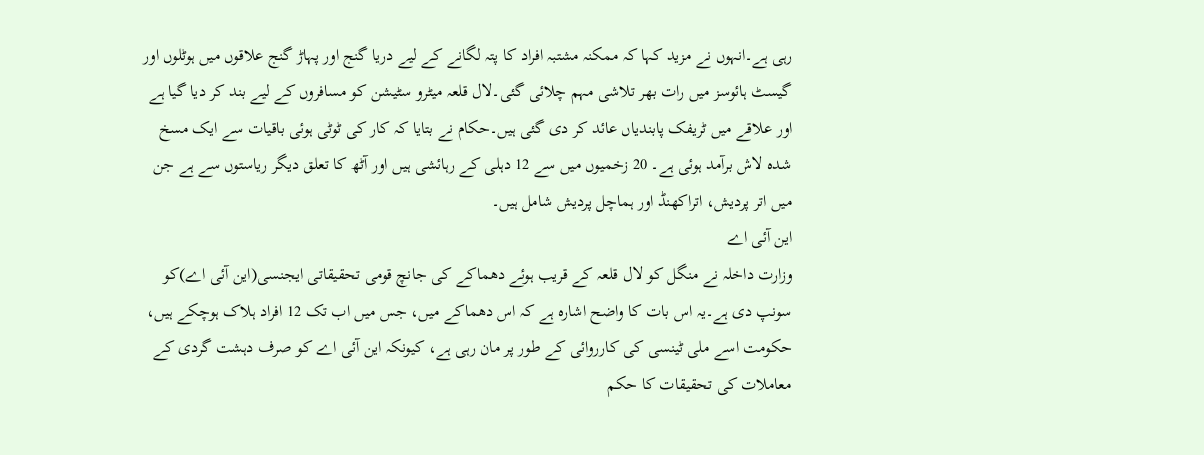رہی ہے۔انہوں نے مزید کہا کہ ممکنہ مشتبہ افراد کا پتہ لگانے کے لیے دریا گنج اور پہاڑ گنج علاقوں میں ہوٹلوں اور گیسٹ ہائوسز میں رات بھر تلاشی مہم چلائی گئی۔لال قلعہ میٹرو سٹیشن کو مسافروں کے لیے بند کر دیا گیا ہے اور علاقے میں ٹریفک پابندیاں عائد کر دی گئی ہیں۔حکام نے بتایا کہ کار کی ٹوٹی ہوئی باقیات سے ایک مسخ شدہ لاش برآمد ہوئی ہے۔ 20 زخمیوں میں سے 12 دہلی کے رہائشی ہیں اور آٹھ کا تعلق دیگر ریاستوں سے ہے جن میں اتر پردیش، اتراکھنڈ اور ہماچل پردیش شامل ہیں۔
این آئی اے
وزارت داخلہ نے منگل کو لال قلعہ کے قریب ہوئے دھماکے کی جانچ قومی تحقیقاتی ایجنسی(این آئی اے)کو سونپ دی ہے۔یہ اس بات کا واضح اشارہ ہے کہ اس دھماکے میں، جس میں اب تک 12 افراد ہلاک ہوچکے ہیں، حکومت اسے ملی ٹینسی کی کارروائی کے طور پر مان رہی ہے، کیونکہ این آئی اے کو صرف دہشت گردی کے معاملات کی تحقیقات کا حکم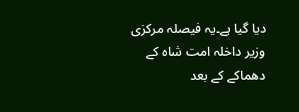دیا گیا ہے۔یہ فیصلہ مرکزی وزیر داخلہ امت شاہ کے دھماکے کے بعد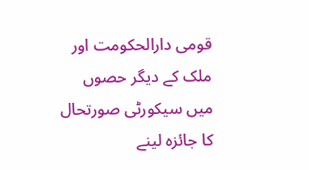قومی دارالحکومت اور ملک کے دیگر حصوں میں سیکورٹی صورتحال کا جائزہ لینے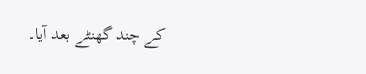کے چند گھنٹے بعد آیا۔